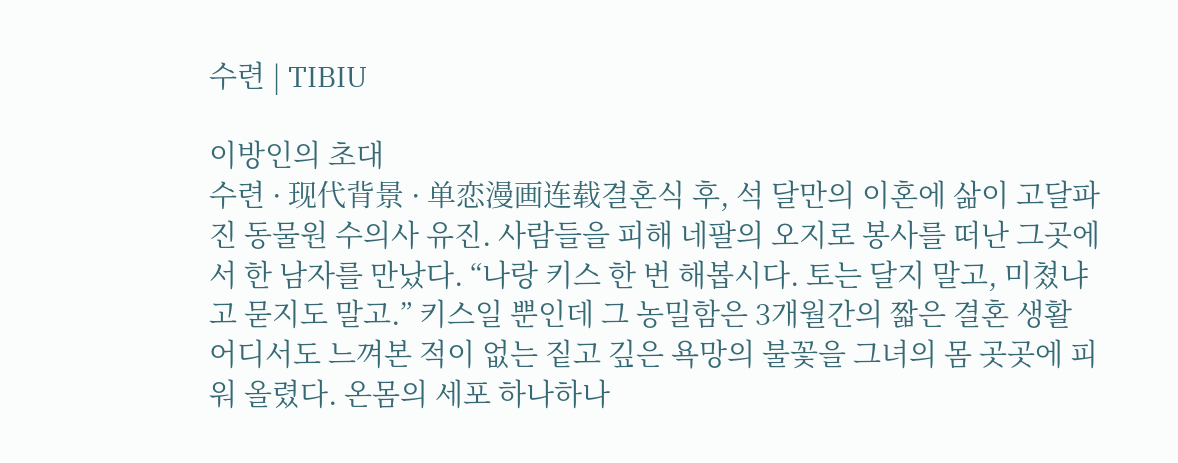수련 | TIBIU

이방인의 초대
수련 · 现代背景 · 单恋漫画连载결혼식 후, 석 달만의 이혼에 삶이 고달파진 동물원 수의사 유진. 사람들을 피해 네팔의 오지로 봉사를 떠난 그곳에서 한 남자를 만났다. “나랑 키스 한 번 해봅시다. 토는 달지 말고, 미쳤냐고 묻지도 말고.” 키스일 뿐인데 그 농밀함은 3개월간의 짧은 결혼 생활 어디서도 느껴본 적이 없는 짙고 깊은 욕망의 불꽃을 그녀의 몸 곳곳에 피워 올렸다. 온몸의 세포 하나하나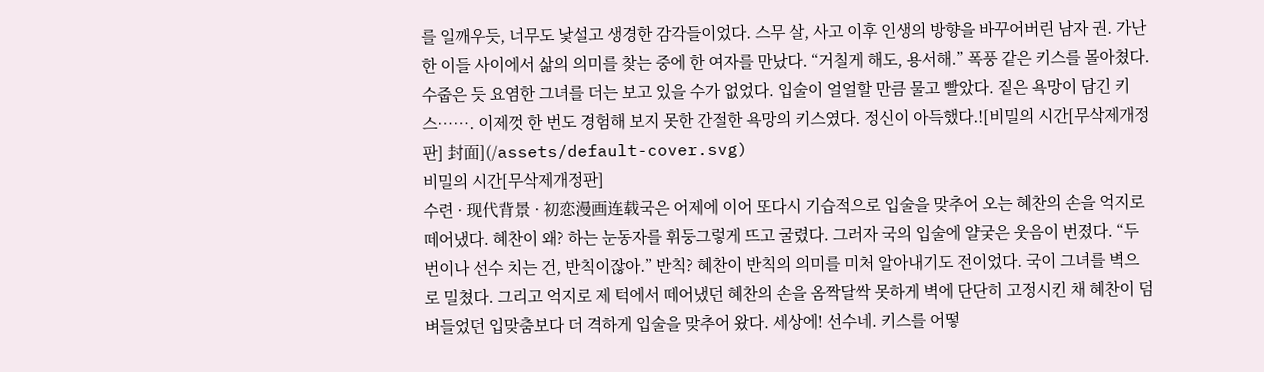를 일깨우듯, 너무도 낯설고 생경한 감각들이었다. 스무 살, 사고 이후 인생의 방향을 바꾸어버린 남자 권. 가난한 이들 사이에서 삶의 의미를 찾는 중에 한 여자를 만났다. “거칠게 해도, 용서해.” 폭풍 같은 키스를 몰아쳤다. 수줍은 듯 요염한 그녀를 더는 보고 있을 수가 없었다. 입술이 얼얼할 만큼 물고 빨았다. 짙은 욕망이 담긴 키스……. 이제껏 한 번도 경험해 보지 못한 간절한 욕망의 키스였다. 정신이 아득했다.![비밀의 시간[무삭제개정판] 封面](/assets/default-cover.svg)
비밀의 시간[무삭제개정판]
수련 · 现代背景 · 初恋漫画连载국은 어제에 이어 또다시 기습적으로 입술을 맞추어 오는 혜찬의 손을 억지로 떼어냈다. 혜찬이 왜? 하는 눈동자를 휘둥그렇게 뜨고 굴렸다. 그러자 국의 입술에 얄궂은 웃음이 번졌다. “두 번이나 선수 치는 건, 반칙이잖아.” 반칙? 혜찬이 반칙의 의미를 미처 알아내기도 전이었다. 국이 그녀를 벽으로 밀쳤다. 그리고 억지로 제 턱에서 떼어냈던 혜찬의 손을 옴짝달싹 못하게 벽에 단단히 고정시킨 채 혜찬이 덤벼들었던 입맞춤보다 더 격하게 입술을 맞추어 왔다. 세상에! 선수네. 키스를 어떻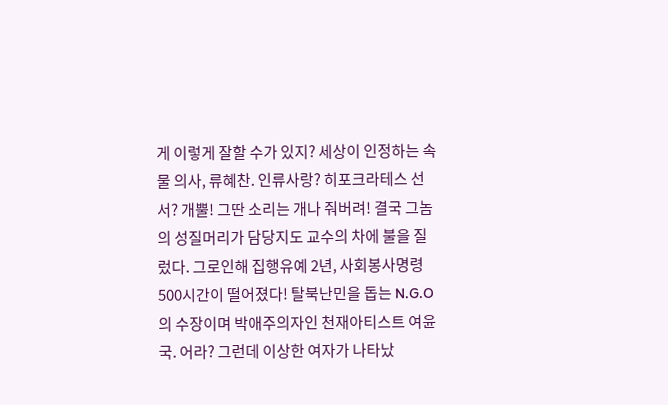게 이렇게 잘할 수가 있지? 세상이 인정하는 속물 의사, 류혜찬. 인류사랑? 히포크라테스 선서? 개뿔! 그딴 소리는 개나 줘버려! 결국 그놈의 성질머리가 담당지도 교수의 차에 불을 질렀다. 그로인해 집행유예 2년, 사회봉사명령 500시간이 떨어졌다! 탈북난민을 돕는 N.G.O의 수장이며 박애주의자인 천재아티스트 여윤국. 어라? 그런데 이상한 여자가 나타났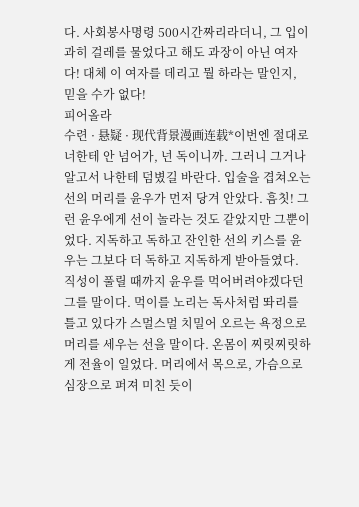다. 사회봉사명령 500시간짜리라더니, 그 입이 과히 걸레를 물었다고 해도 과장이 아닌 여자다! 대체 이 여자를 데리고 뭘 하라는 말인지, 믿을 수가 없다!
피어올라
수련 · 悬疑 · 现代背景漫画连载*이번엔 절대로 너한테 안 넘어가, 넌 독이니까. 그러니 그거나 알고서 나한테 덤볐길 바란다. 입술을 겹쳐오는 선의 머리를 윤우가 먼저 당겨 안았다. 흠칫! 그런 윤우에게 선이 놀라는 것도 같았지만 그뿐이었다. 지독하고 독하고 잔인한 선의 키스를 윤우는 그보다 더 독하고 지독하게 받아들였다. 직성이 풀릴 때까지 윤우를 먹어버려야겠다던 그를 말이다. 먹이를 노리는 독사처럼 똬리를 틀고 있다가 스멀스멀 치밀어 오르는 욕정으로 머리를 세우는 선을 말이다. 온몸이 찌릿찌릿하게 전율이 일었다. 머리에서 목으로, 가슴으로 심장으로 퍼져 미친 듯이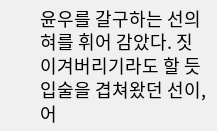윤우를 갈구하는 선의 혀를 휘어 감았다. 짓이겨버리기라도 할 듯 입술을 겹쳐왔던 선이, 어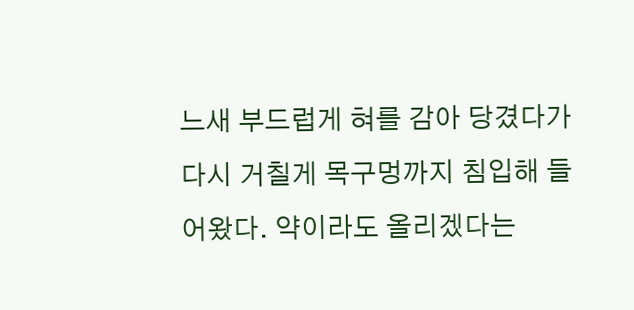느새 부드럽게 혀를 감아 당겼다가 다시 거칠게 목구멍까지 침입해 들어왔다. 약이라도 올리겠다는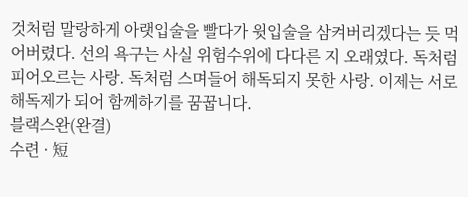것처럼 말랑하게 아랫입술을 빨다가 윗입술을 삼켜버리겠다는 듯 먹어버렸다. 선의 욕구는 사실 위험수위에 다다른 지 오래였다. 독처럼 피어오르는 사랑. 독처럼 스며들어 해독되지 못한 사랑. 이제는 서로 해독제가 되어 함께하기를 꿈꿉니다.
블랙스완(완결)
수련 · 短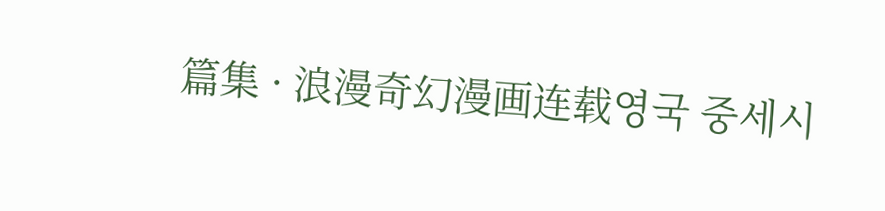篇集 · 浪漫奇幻漫画连载영국 중세시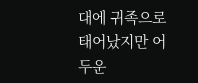대에 귀족으로 태어났지만 어두운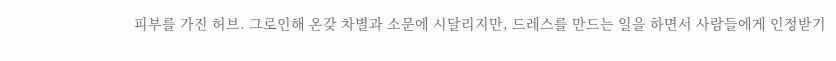피부를 가진 허브. 그로인해 온갖 차별과 소문에 시달리지만, 드레스를 만드는 일을 하면서 사람들에게 인정받기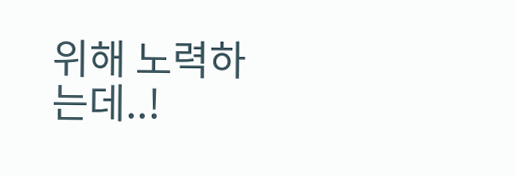위해 노력하는데..!